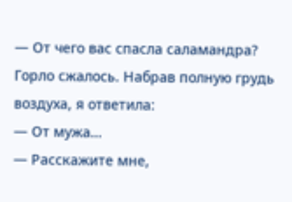— От чего вас спасла саламандра?
Горло сжалось. Набрав полную грудь воздуха, я ответила:
— От мужа…
— Расскажите мне,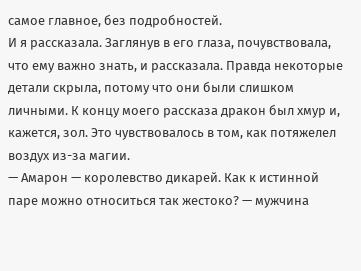самое главное, без подробностей.
И я рассказала. Заглянув в его глаза, почувствовала, что ему важно знать, и рассказала. Правда некоторые детали скрыла, потому что они были слишком личными. К концу моего рассказа дракон был хмур и, кажется, зол. Это чувствовалось в том, как потяжелел воздух из-за магии.
— Амарон — королевство дикарей. Как к истинной паре можно относиться так жестоко? — мужчина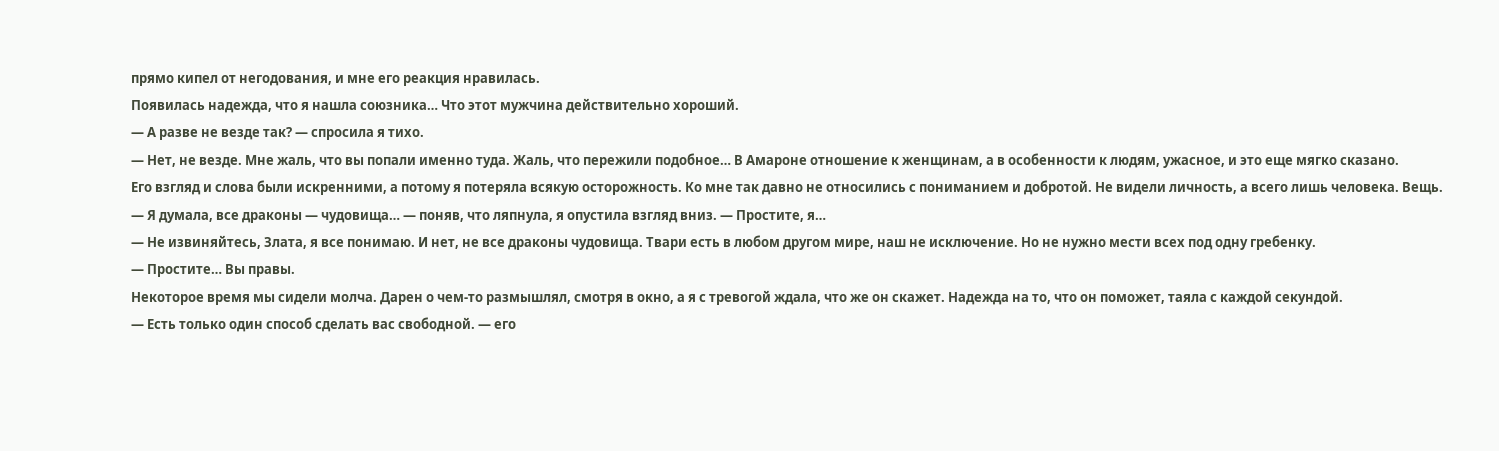прямо кипел от негодования, и мне его реакция нравилась.
Появилась надежда, что я нашла союзника… Что этот мужчина действительно хороший.
— А разве не везде так? — спросила я тихо.
— Нет, не везде. Мне жаль, что вы попали именно туда. Жаль, что пережили подобное… В Амароне отношение к женщинам, а в особенности к людям, ужасное, и это еще мягко сказано.
Его взгляд и слова были искренними, а потому я потеряла всякую осторожность. Ко мне так давно не относились с пониманием и добротой. Не видели личность, а всего лишь человека. Вещь.
— Я думала, все драконы — чудовища… — поняв, что ляпнула, я опустила взгляд вниз. — Простите, я…
— Не извиняйтесь, Злата, я все понимаю. И нет, не все драконы чудовища. Твари есть в любом другом мире, наш не исключение. Но не нужно мести всех под одну гребенку.
— Простите… Вы правы.
Некоторое время мы сидели молча. Дарен о чем-то размышлял, смотря в окно, а я с тревогой ждала, что же он скажет. Надежда на то, что он поможет, таяла с каждой секундой.
— Есть только один способ сделать вас свободной. — его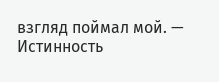взгляд поймал мой. — Истинность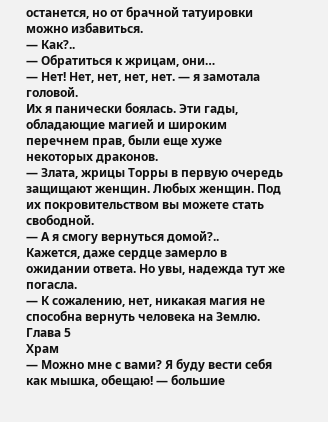останется, но от брачной татуировки можно избавиться.
— Как?..
— Обратиться к жрицам, они…
— Нет! Нет, нет, нет, нет. — я замотала головой.
Их я панически боялась. Эти гады, обладающие магией и широким перечнем прав, были еще хуже некоторых драконов.
— Злата, жрицы Торры в первую очередь защищают женщин. Любых женщин. Под их покровительством вы можете стать свободной.
— А я смогу вернуться домой?..
Кажется, даже сердце замерло в ожидании ответа. Но увы, надежда тут же погасла.
— К сожалению, нет, никакая магия не способна вернуть человека на Землю.
Глава 5
Храм
— Можно мне с вами? Я буду вести себя как мышка, обещаю! — большие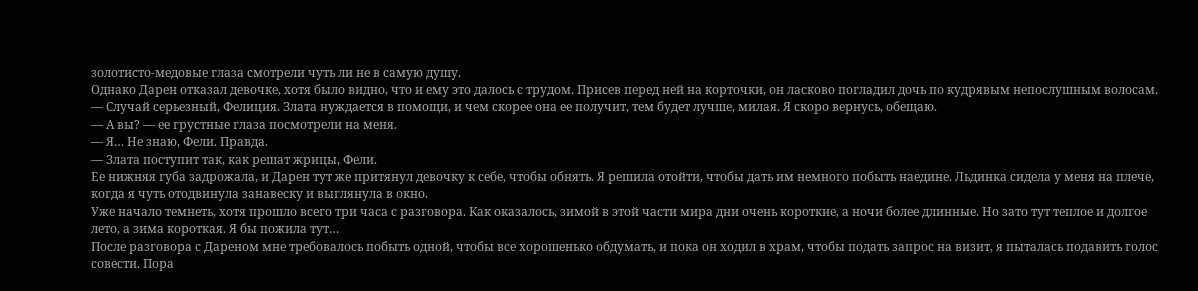золотисто-медовые глаза смотрели чуть ли не в самую душу.
Однако Дарен отказал девочке, хотя было видно, что и ему это далось с трудом. Присев перед ней на корточки, он ласково погладил дочь по кудрявым непослушным волосам.
— Случай серьезный, Фелиция. Злата нуждается в помощи, и чем скорее она ее получит, тем будет лучше, милая. Я скоро вернусь, обещаю.
— А вы? — ее грустные глаза посмотрели на меня.
— Я… Не знаю, Фели. Правда.
— Злата поступит так, как решат жрицы, Фели.
Ее нижняя губа задрожала, и Дарен тут же притянул девочку к себе, чтобы обнять. Я решила отойти, чтобы дать им немного побыть наедине. Льдинка сидела у меня на плече, когда я чуть отодвинула занавеску и выглянула в окно.
Уже начало темнеть, хотя прошло всего три часа с разговора. Как оказалось, зимой в этой части мира дни очень короткие, а ночи более длинные. Но зато тут теплое и долгое лето, а зима короткая. Я бы пожила тут…
После разговора с Дареном мне требовалось побыть одной, чтобы все хорошенько обдумать, и пока он ходил в храм, чтобы подать запрос на визит, я пыталась подавить голос совести. Пора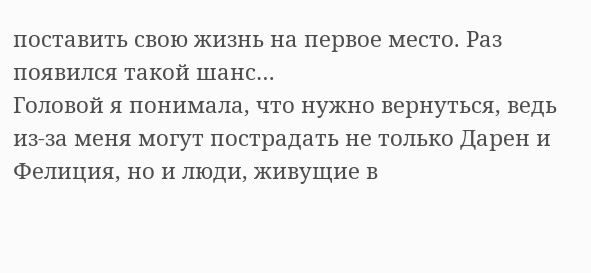поставить свою жизнь на первое место. Раз появился такой шанс…
Головой я понимала, что нужно вернуться, ведь из-за меня могут пострадать не только Дарен и Фелиция, но и люди, живущие в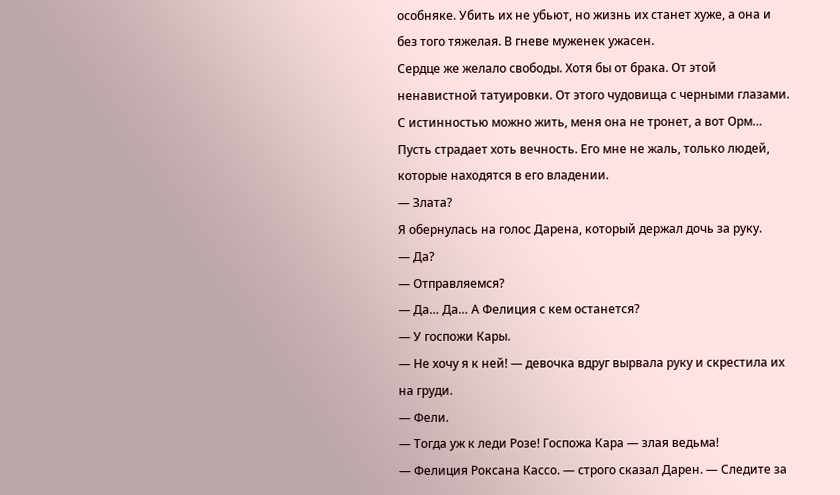особняке. Убить их не убьют, но жизнь их станет хуже, а она и без того тяжелая. В гневе муженек ужасен.
Сердце же желало свободы. Хотя бы от брака. От этой ненавистной татуировки. От этого чудовища с черными глазами. С истинностью можно жить, меня она не тронет, а вот Орм… Пусть страдает хоть вечность. Его мне не жаль, только людей, которые находятся в его владении.
— Злата?
Я обернулась на голос Дарена, который держал дочь за руку.
— Да?
— Отправляемся?
— Да… Да… А Фелиция с кем останется?
— У госпожи Кары.
— Не хочу я к ней! — девочка вдруг вырвала руку и скрестила их на груди.
— Фели.
— Тогда уж к леди Розе! Госпожа Кара — злая ведьма!
— Фелиция Роксана Кассо. — строго сказал Дарен. — Следите за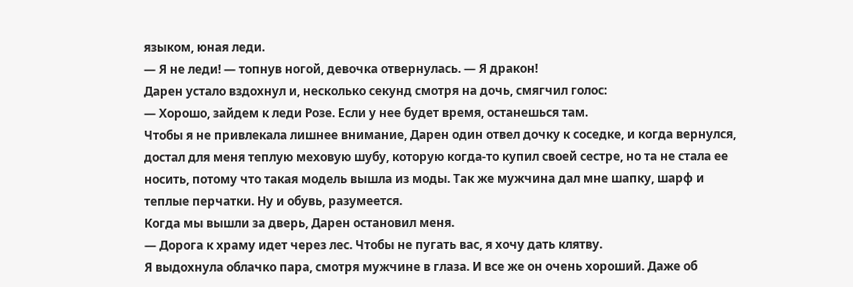языком, юная леди.
— Я не леди! — топнув ногой, девочка отвернулась. — Я дракон!
Дарен устало вздохнул и, несколько секунд смотря на дочь, смягчил голос:
— Хорошо, зайдем к леди Розе. Если у нее будет время, останешься там.
Чтобы я не привлекала лишнее внимание, Дарен один отвел дочку к соседке, и когда вернулся, достал для меня теплую меховую шубу, которую когда-то купил своей сестре, но та не стала ее носить, потому что такая модель вышла из моды. Так же мужчина дал мне шапку, шарф и теплые перчатки. Ну и обувь, разумеется.
Когда мы вышли за дверь, Дарен остановил меня.
— Дорога к храму идет через лес. Чтобы не пугать вас, я хочу дать клятву.
Я выдохнула облачко пара, смотря мужчине в глаза. И все же он очень хороший. Даже об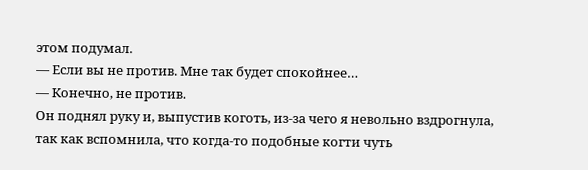этом подумал.
— Если вы не против. Мне так будет спокойнее…
— Конечно, не против.
Он поднял руку и, выпустив коготь, из-за чего я невольно вздрогнула, так как вспомнила, что когда-то подобные когти чуть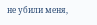не убили меня,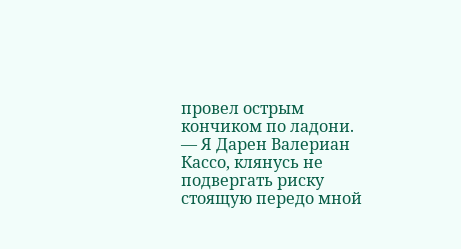провел острым кончиком по ладони.
— Я Дарен Валериан Кассо, клянусь не подвергать риску стоящую передо мной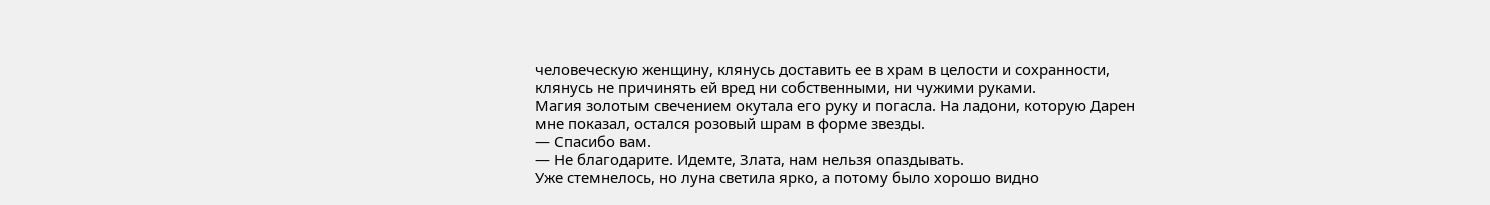человеческую женщину, клянусь доставить ее в храм в целости и сохранности, клянусь не причинять ей вред ни собственными, ни чужими руками.
Магия золотым свечением окутала его руку и погасла. На ладони, которую Дарен мне показал, остался розовый шрам в форме звезды.
— Спасибо вам.
— Не благодарите. Идемте, Злата, нам нельзя опаздывать.
Уже стемнелось, но луна светила ярко, а потому было хорошо видно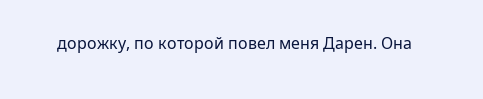дорожку, по которой повел меня Дарен. Она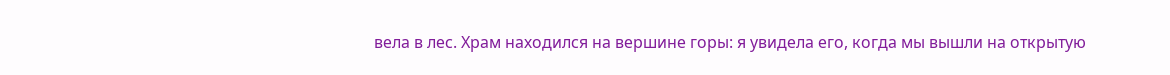вела в лес. Храм находился на вершине горы: я увидела его, когда мы вышли на открытую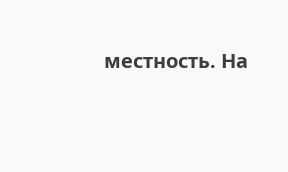местность. На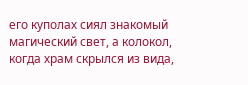его куполах сиял знакомый магический свет, а колокол, когда храм скрылся из вида,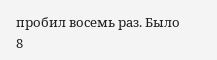пробил восемь раз. Было 8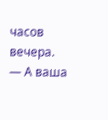часов вечера.
— А ваша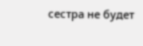сестра не будет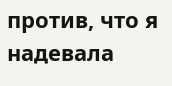против, что я надевала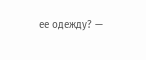ее одежду? —